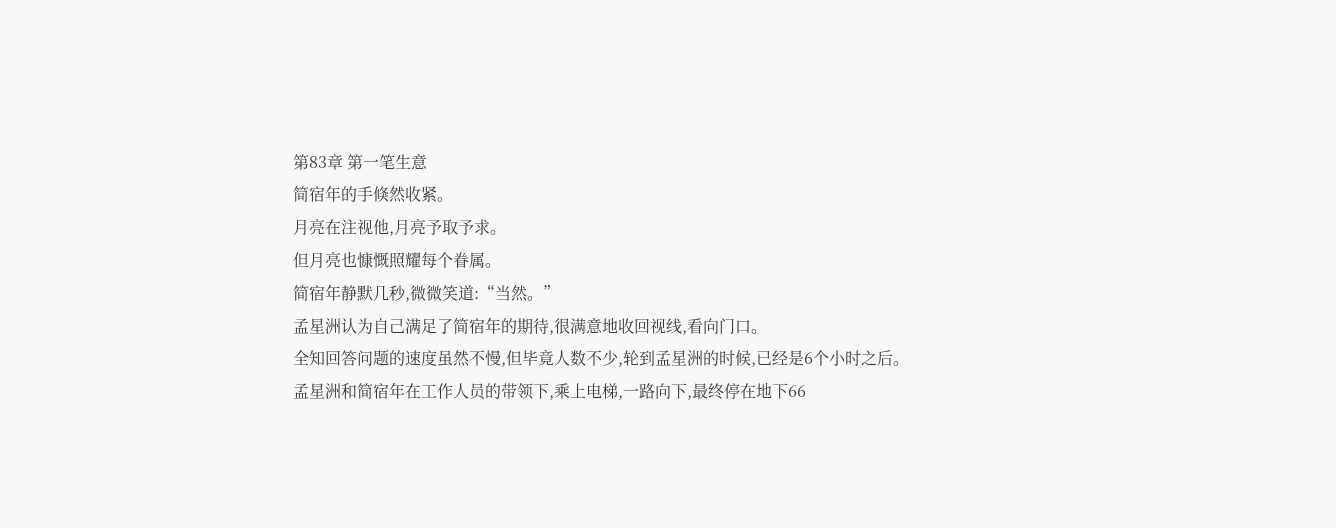第83章 第一笔生意
简宿年的手倏然收紧。
月亮在注视他,月亮予取予求。
但月亮也慷慨照耀每个眷属。
简宿年静默几秒,微微笑道:“当然。”
孟星洲认为自己满足了简宿年的期待,很满意地收回视线,看向门口。
全知回答问题的速度虽然不慢,但毕竟人数不少,轮到孟星洲的时候,已经是6个小时之后。
孟星洲和简宿年在工作人员的带领下,乘上电梯,一路向下,最终停在地下66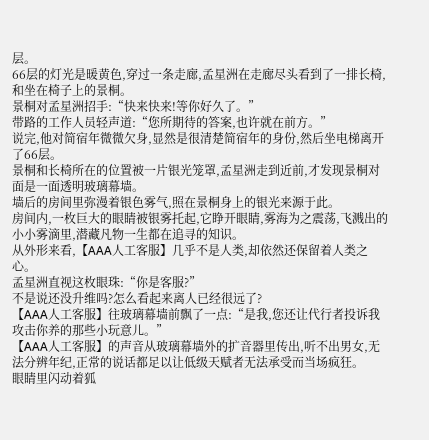层。
66层的灯光是暖黄色,穿过一条走廊,孟星洲在走廊尽头看到了一排长椅,和坐在椅子上的景桐。
景桐对孟星洲招手:“快来快来!等你好久了。”
带路的工作人员轻声道:“您所期待的答案,也许就在前方。”
说完,他对简宿年微微欠身,显然是很清楚简宿年的身份,然后坐电梯离开了66层。
景桐和长椅所在的位置被一片银光笼罩,孟星洲走到近前,才发现景桐对面是一面透明玻璃幕墙。
墙后的房间里弥漫着银色雾气,照在景桐身上的银光来源于此。
房间内,一枚巨大的眼睛被银雾托起,它睁开眼睛,雾海为之震荡,飞溅出的小小雾滴里,潜藏凡物一生都在追寻的知识。
从外形来看,【AAA人工客服】几乎不是人类,却依然还保留着人类之心。
孟星洲直视这枚眼珠:“你是客服?”
不是说还没升维吗?怎么看起来离人已经很远了?
【AAA人工客服】往玻璃幕墙前飘了一点:“是我,您还让代行者投诉我攻击你养的那些小玩意儿。”
【AAA人工客服】的声音从玻璃幕墙外的扩音器里传出,听不出男女,无法分辨年纪,正常的说话都足以让低级天赋者无法承受而当场疯狂。
眼睛里闪动着狐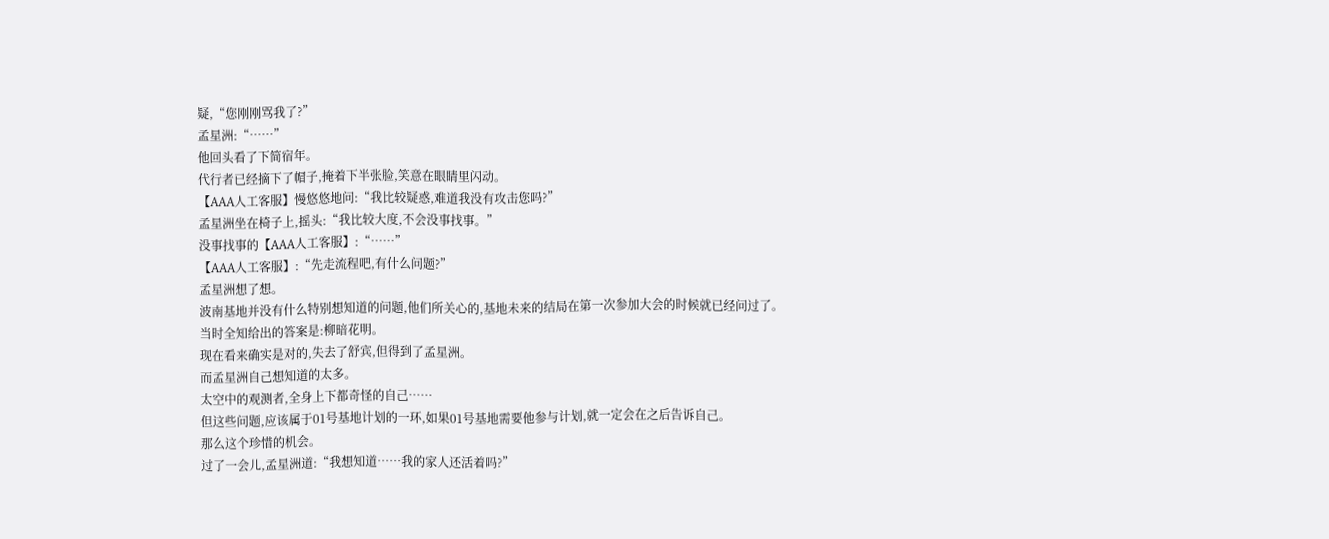疑,“您刚刚骂我了?”
孟星洲:“……”
他回头看了下简宿年。
代行者已经摘下了帽子,掩着下半张脸,笑意在眼睛里闪动。
【AAA人工客服】慢悠悠地问:“我比较疑惑,难道我没有攻击您吗?”
孟星洲坐在椅子上,摇头:“我比较大度,不会没事找事。”
没事找事的【AAA人工客服】:“……”
【AAA人工客服】:“先走流程吧,有什么问题?”
孟星洲想了想。
波南基地并没有什么特别想知道的问题,他们所关心的,基地未来的结局在第一次参加大会的时候就已经问过了。
当时全知给出的答案是:柳暗花明。
现在看来确实是对的,失去了舒宾,但得到了孟星洲。
而孟星洲自己想知道的太多。
太空中的观测者,全身上下都奇怪的自己……
但这些问题,应该属于01号基地计划的一环,如果01号基地需要他参与计划,就一定会在之后告诉自己。
那么这个珍惜的机会。
过了一会儿,孟星洲道:“我想知道……我的家人还活着吗?”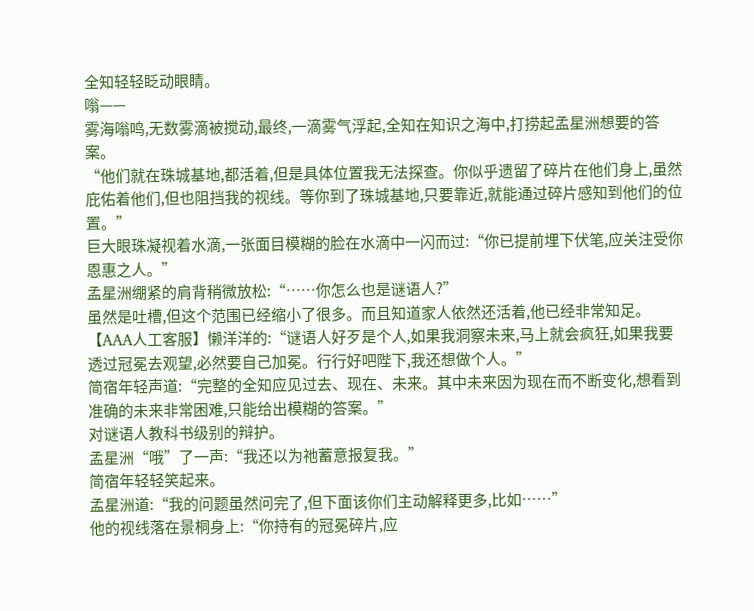全知轻轻眨动眼睛。
嗡——
雾海嗡鸣,无数雾滴被搅动,最终,一滴雾气浮起,全知在知识之海中,打捞起孟星洲想要的答案。
“他们就在珠城基地,都活着,但是具体位置我无法探查。你似乎遗留了碎片在他们身上,虽然庇佑着他们,但也阻挡我的视线。等你到了珠城基地,只要靠近,就能通过碎片感知到他们的位置。”
巨大眼珠凝视着水滴,一张面目模糊的脸在水滴中一闪而过:“你已提前埋下伏笔,应关注受你恩惠之人。”
孟星洲绷紧的肩背稍微放松:“……你怎么也是谜语人?”
虽然是吐槽,但这个范围已经缩小了很多。而且知道家人依然还活着,他已经非常知足。
【AAA人工客服】懒洋洋的:“谜语人好歹是个人,如果我洞察未来,马上就会疯狂,如果我要透过冠冕去观望,必然要自己加冕。行行好吧陛下,我还想做个人。”
简宿年轻声道:“完整的全知应见过去、现在、未来。其中未来因为现在而不断变化,想看到准确的未来非常困难,只能给出模糊的答案。”
对谜语人教科书级别的辩护。
孟星洲“哦”了一声:“我还以为祂蓄意报复我。”
简宿年轻轻笑起来。
孟星洲道:“我的问题虽然问完了,但下面该你们主动解释更多,比如……”
他的视线落在景桐身上:“你持有的冠冕碎片,应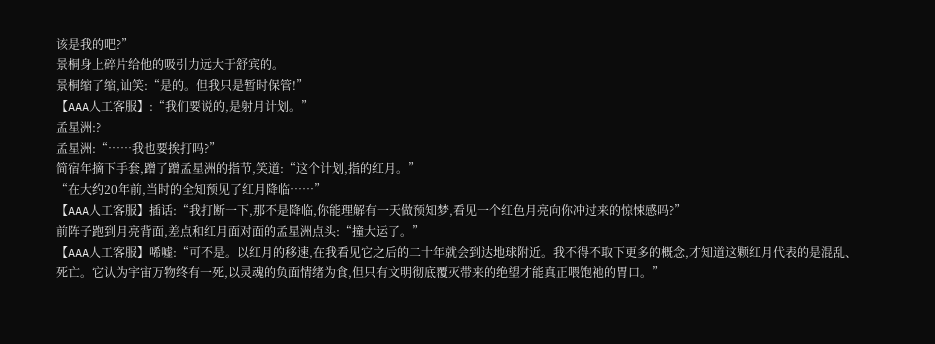该是我的吧?”
景桐身上碎片给他的吸引力远大于舒宾的。
景桐缩了缩,讪笑:“是的。但我只是暂时保管!”
【AAA人工客服】:“我们要说的,是射月计划。”
孟星洲:?
孟星洲:“……我也要挨打吗?”
简宿年摘下手套,蹭了蹭孟星洲的指节,笑道:“这个计划,指的红月。”
“在大约20年前,当时的全知预见了红月降临……”
【AAA人工客服】插话:“我打断一下,那不是降临,你能理解有一天做预知梦,看见一个红色月亮向你冲过来的惊悚感吗?”
前阵子跑到月亮背面,差点和红月面对面的孟星洲点头:“撞大运了。”
【AAA人工客服】唏嘘:“可不是。以红月的移速,在我看见它之后的二十年就会到达地球附近。我不得不取下更多的概念,才知道这颗红月代表的是混乱、死亡。它认为宇宙万物终有一死,以灵魂的负面情绪为食,但只有文明彻底覆灭带来的绝望才能真正喂饱祂的胃口。”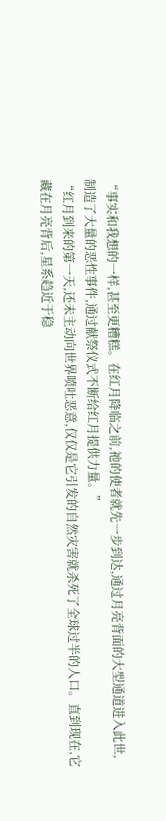“事实和我想的一样,甚至更糟糕。在红月降临之前,祂的使者就先一步到达,通过月亮背面的大型通道进入此世,制造了大量的恶性事件,通过献祭仪式不断给红月提供力量。”
“红月到来的第一天,还未主动向世界喷吐恶意,仅仅是它引发的自然灾害就杀死了全球过半的人口。直到现在,它藏在月亮背后,星系趋近于稳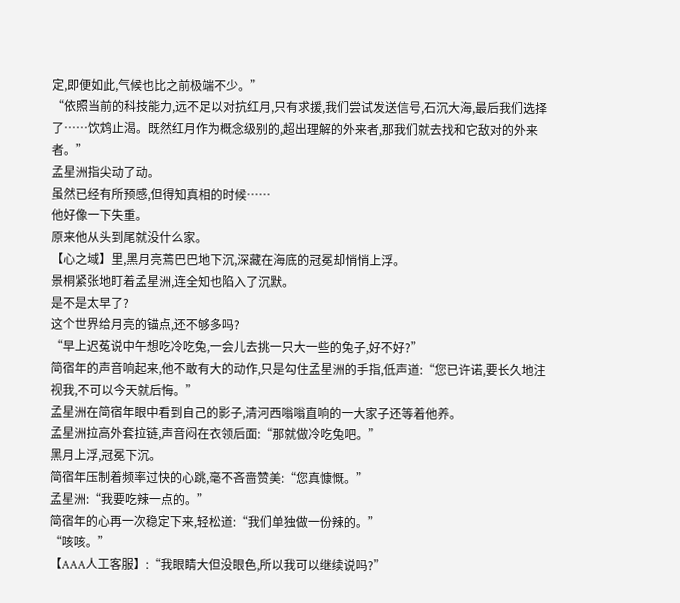定,即便如此,气候也比之前极端不少。”
“依照当前的科技能力,远不足以对抗红月,只有求援,我们尝试发送信号,石沉大海,最后我们选择了……饮鸩止渴。既然红月作为概念级别的,超出理解的外来者,那我们就去找和它敌对的外来者。”
孟星洲指尖动了动。
虽然已经有所预感,但得知真相的时候……
他好像一下失重。
原来他从头到尾就没什么家。
【心之域】里,黑月亮蔫巴巴地下沉,深藏在海底的冠冕却悄悄上浮。
景桐紧张地盯着孟星洲,连全知也陷入了沉默。
是不是太早了?
这个世界给月亮的锚点,还不够多吗?
“早上迟菟说中午想吃冷吃兔,一会儿去挑一只大一些的兔子,好不好?”
简宿年的声音响起来,他不敢有大的动作,只是勾住孟星洲的手指,低声道:“您已许诺,要长久地注视我,不可以今天就后悔。”
孟星洲在简宿年眼中看到自己的影子,清河西嗡嗡直响的一大家子还等着他养。
孟星洲拉高外套拉链,声音闷在衣领后面:“那就做冷吃兔吧。”
黑月上浮,冠冕下沉。
简宿年压制着频率过快的心跳,毫不吝啬赞美:“您真慷慨。”
孟星洲:“我要吃辣一点的。”
简宿年的心再一次稳定下来,轻松道:“我们单独做一份辣的。”
“咳咳。”
【AAA人工客服】:“我眼睛大但没眼色,所以我可以继续说吗?”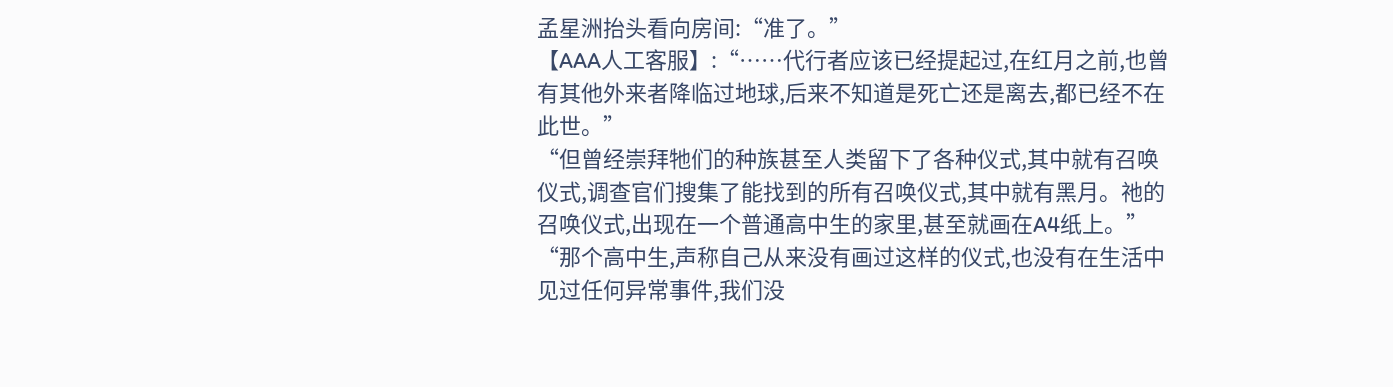孟星洲抬头看向房间:“准了。”
【AAA人工客服】:“……代行者应该已经提起过,在红月之前,也曾有其他外来者降临过地球,后来不知道是死亡还是离去,都已经不在此世。”
“但曾经崇拜牠们的种族甚至人类留下了各种仪式,其中就有召唤仪式,调查官们搜集了能找到的所有召唤仪式,其中就有黑月。祂的召唤仪式,出现在一个普通高中生的家里,甚至就画在A4纸上。”
“那个高中生,声称自己从来没有画过这样的仪式,也没有在生活中见过任何异常事件,我们没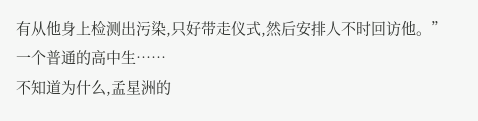有从他身上检测出污染,只好带走仪式,然后安排人不时回访他。”
一个普通的高中生……
不知道为什么,孟星洲的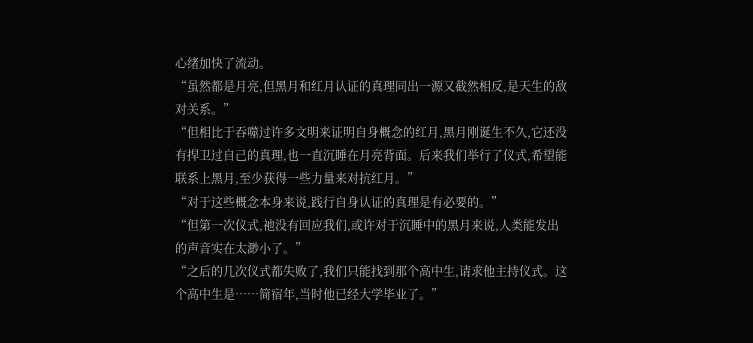心绪加快了流动。
“虽然都是月亮,但黑月和红月认证的真理同出一源又截然相反,是天生的敌对关系。”
“但相比于吞噬过许多文明来证明自身概念的红月,黑月刚诞生不久,它还没有捍卫过自己的真理,也一直沉睡在月亮背面。后来我们举行了仪式,希望能联系上黑月,至少获得一些力量来对抗红月。”
“对于这些概念本身来说,践行自身认证的真理是有必要的。”
“但第一次仪式,祂没有回应我们,或许对于沉睡中的黑月来说,人类能发出的声音实在太渺小了。”
“之后的几次仪式都失败了,我们只能找到那个高中生,请求他主持仪式。这个高中生是……简宿年,当时他已经大学毕业了。”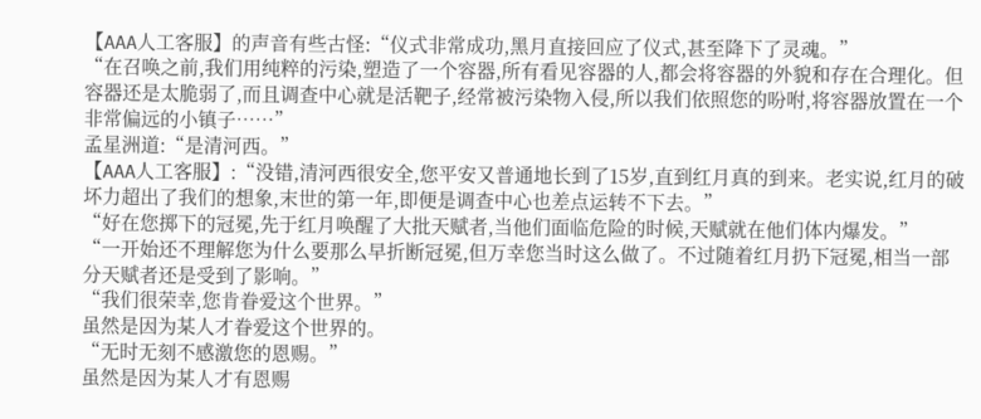【AAA人工客服】的声音有些古怪:“仪式非常成功,黑月直接回应了仪式,甚至降下了灵魂。”
“在召唤之前,我们用纯粹的污染,塑造了一个容器,所有看见容器的人,都会将容器的外貌和存在合理化。但容器还是太脆弱了,而且调查中心就是活靶子,经常被污染物入侵,所以我们依照您的吩咐,将容器放置在一个非常偏远的小镇子……”
孟星洲道:“是清河西。”
【AAA人工客服】:“没错,清河西很安全,您平安又普通地长到了15岁,直到红月真的到来。老实说,红月的破坏力超出了我们的想象,末世的第一年,即便是调查中心也差点运转不下去。”
“好在您掷下的冠冕,先于红月唤醒了大批天赋者,当他们面临危险的时候,天赋就在他们体内爆发。”
“一开始还不理解您为什么要那么早折断冠冕,但万幸您当时这么做了。不过随着红月扔下冠冕,相当一部分天赋者还是受到了影响。”
“我们很荣幸,您肯眷爱这个世界。”
虽然是因为某人才眷爱这个世界的。
“无时无刻不感激您的恩赐。”
虽然是因为某人才有恩赐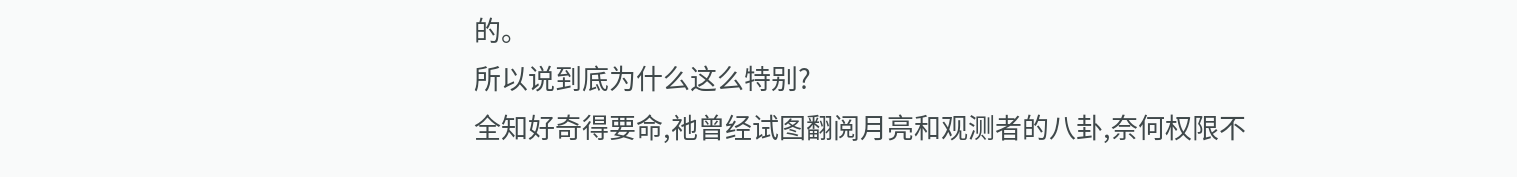的。
所以说到底为什么这么特别?
全知好奇得要命,祂曾经试图翻阅月亮和观测者的八卦,奈何权限不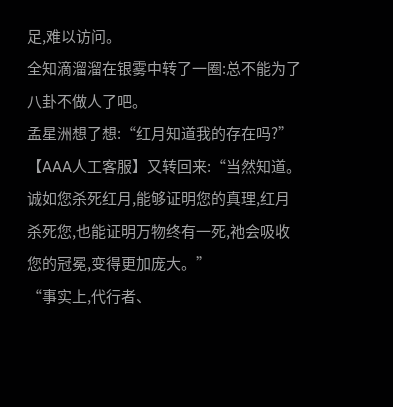足,难以访问。
全知滴溜溜在银雾中转了一圈:总不能为了八卦不做人了吧。
孟星洲想了想:“红月知道我的存在吗?”
【AAA人工客服】又转回来:“当然知道。诚如您杀死红月,能够证明您的真理,红月杀死您,也能证明万物终有一死,祂会吸收您的冠冕,变得更加庞大。”
“事实上,代行者、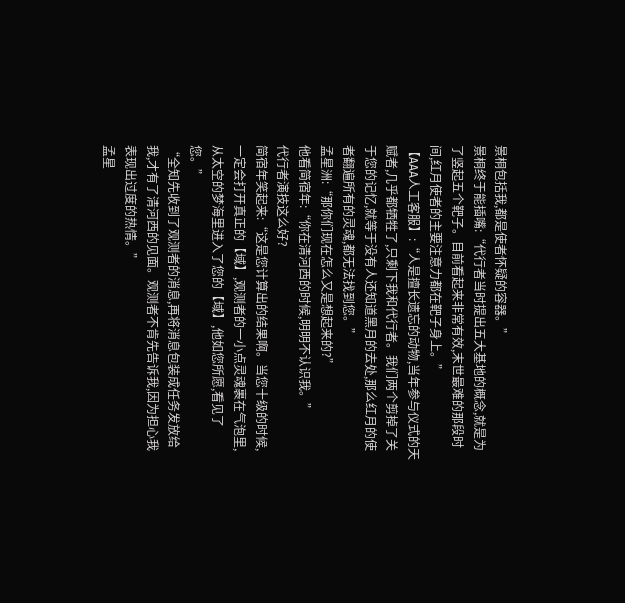景桐包括我,都是使者怀疑的容器。”
景桐终于能插嘴:“代行者当时提出五大基地的概念,就是为了竖起五个靶子。目前看起来非常有效,末世最难的那段时间,红月使者的主要注意力都在靶子身上。”
【AAA人工客服】:“人是擅长遗忘的动物,当年参与仪式的天赋者,几乎都牺牲了,只剩下我和代行者。我们两个剪掉了关于您的记忆,就等于没有人还知道黑月的去处,那么红月的使者翻遍所有的灵魂,都无法找到您。”
孟星洲:“那你们现在怎么又是想起来的?”
他看简宿年:“你在清河西的时候,明明不认识我。”
代行者演技这么好?
简宿年笑起来:“这是您计算出的结果啊。当您十级的时候,一定会打开真正的【域】,观测者的一小点灵魂裹在气泡里,从太空的梦海里进入了您的【域】,他如您所愿,看见了您。”
“全知先收到了观测者的消息,再将消息包装成任务发放给我,才有了清河西的见面。观测者不肯先告诉我,因为担心我表现出过度的热情。”
孟星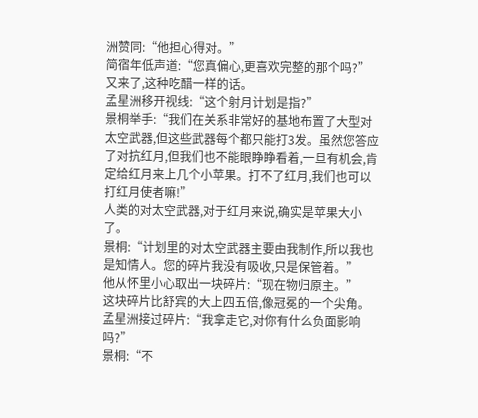洲赞同:“他担心得对。”
简宿年低声道:“您真偏心,更喜欢完整的那个吗?”
又来了,这种吃醋一样的话。
孟星洲移开视线:“这个射月计划是指?”
景桐举手:“我们在关系非常好的基地布置了大型对太空武器,但这些武器每个都只能打3发。虽然您答应了对抗红月,但我们也不能眼睁睁看着,一旦有机会,肯定给红月来上几个小苹果。打不了红月,我们也可以打红月使者嘛!”
人类的对太空武器,对于红月来说,确实是苹果大小了。
景桐:“计划里的对太空武器主要由我制作,所以我也是知情人。您的碎片我没有吸收,只是保管着。”
他从怀里小心取出一块碎片:“现在物归原主。”
这块碎片比舒宾的大上四五倍,像冠冕的一个尖角。
孟星洲接过碎片:“我拿走它,对你有什么负面影响吗?”
景桐:“不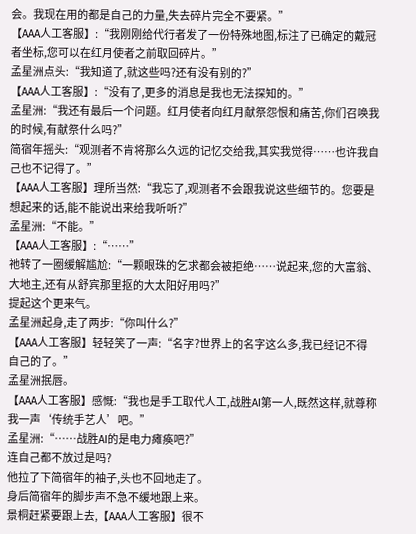会。我现在用的都是自己的力量,失去碎片完全不要紧。”
【AAA人工客服】:“我刚刚给代行者发了一份特殊地图,标注了已确定的戴冠者坐标,您可以在红月使者之前取回碎片。”
孟星洲点头:“我知道了,就这些吗?还有没有别的?”
【AAA人工客服】:“没有了,更多的消息是我也无法探知的。”
孟星洲:“我还有最后一个问题。红月使者向红月献祭怨恨和痛苦,你们召唤我的时候,有献祭什么吗?”
简宿年摇头:“观测者不肯将那么久远的记忆交给我,其实我觉得……也许我自己也不记得了。”
【AAA人工客服】理所当然:“我忘了,观测者不会跟我说这些细节的。您要是想起来的话,能不能说出来给我听听?”
孟星洲:“不能。”
【AAA人工客服】:“……”
祂转了一圈缓解尴尬:“一颗眼珠的乞求都会被拒绝……说起来,您的大富翁、大地主,还有从舒宾那里抠的大太阳好用吗?”
提起这个更来气。
孟星洲起身,走了两步:“你叫什么?”
【AAA人工客服】轻轻笑了一声:“名字?世界上的名字这么多,我已经记不得自己的了。”
孟星洲抿唇。
【AAA人工客服】感慨:“我也是手工取代人工,战胜AI第一人,既然这样,就尊称我一声‘传统手艺人’吧。”
孟星洲:“……战胜AI的是电力瘫痪吧?”
连自己都不放过是吗?
他拉了下简宿年的袖子,头也不回地走了。
身后简宿年的脚步声不急不缓地跟上来。
景桐赶紧要跟上去,【AAA人工客服】很不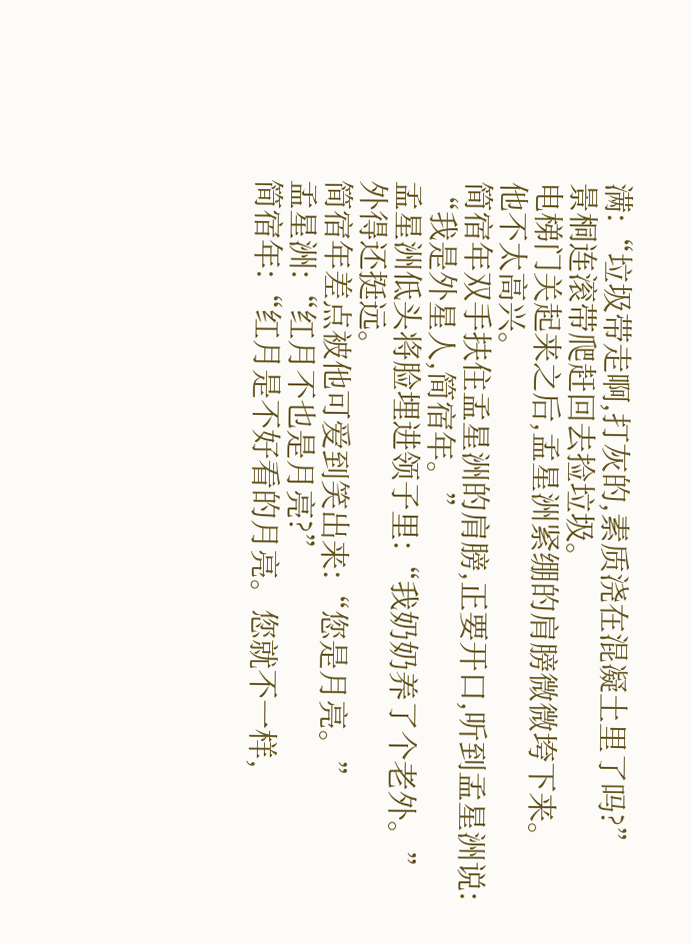满:“垃圾带走啊,打灰的,素质浇在混凝土里了吗?”
景桐连滚带爬赶回去捡垃圾。
电梯门关起来之后,孟星洲紧绷的肩膀微微垮下来。
他不太高兴。
简宿年双手扶住孟星洲的肩膀,正要开口,听到孟星洲说:
“我是外星人,简宿年。”
孟星洲低头将脸埋进领子里:“我奶奶养了个老外。”
外得还挺远。
简宿年差点被他可爱到笑出来:“您是月亮。”
孟星洲:“红月不也是月亮?”
简宿年:“红月是不好看的月亮。您就不一样,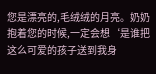您是漂亮的,毛绒绒的月亮。奶奶抱着您的时候,一定会想‘是谁把这么可爱的孩子送到我身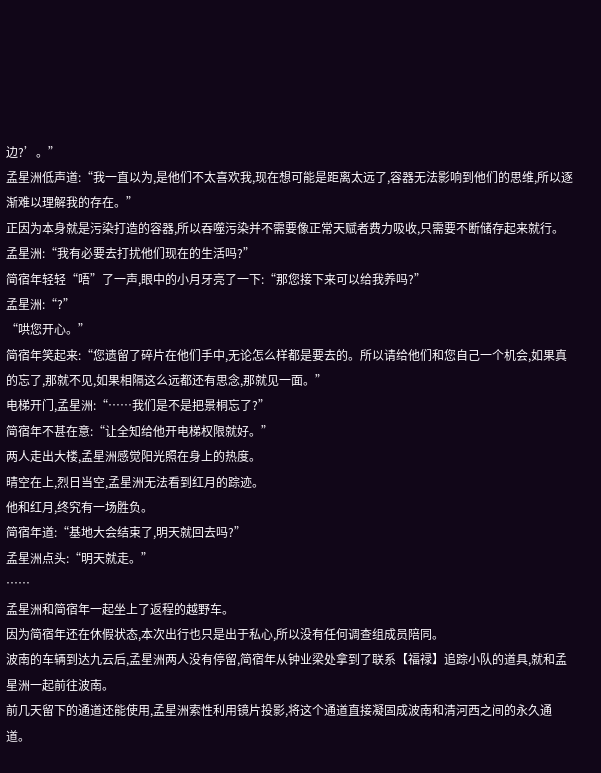边?’。”
孟星洲低声道:“我一直以为,是他们不太喜欢我,现在想可能是距离太远了,容器无法影响到他们的思维,所以逐渐难以理解我的存在。”
正因为本身就是污染打造的容器,所以吞噬污染并不需要像正常天赋者费力吸收,只需要不断储存起来就行。
孟星洲:“我有必要去打扰他们现在的生活吗?”
简宿年轻轻“唔”了一声,眼中的小月牙亮了一下:“那您接下来可以给我养吗?”
孟星洲:“?”
“哄您开心。”
简宿年笑起来:“您遗留了碎片在他们手中,无论怎么样都是要去的。所以请给他们和您自己一个机会,如果真的忘了,那就不见,如果相隔这么远都还有思念,那就见一面。”
电梯开门,孟星洲:“……我们是不是把景桐忘了?”
简宿年不甚在意:“让全知给他开电梯权限就好。”
两人走出大楼,孟星洲感觉阳光照在身上的热度。
晴空在上,烈日当空,孟星洲无法看到红月的踪迹。
他和红月,终究有一场胜负。
简宿年道:“基地大会结束了,明天就回去吗?”
孟星洲点头:“明天就走。”
……
孟星洲和简宿年一起坐上了返程的越野车。
因为简宿年还在休假状态,本次出行也只是出于私心,所以没有任何调查组成员陪同。
波南的车辆到达九云后,孟星洲两人没有停留,简宿年从钟业梁处拿到了联系【福禄】追踪小队的道具,就和孟星洲一起前往波南。
前几天留下的通道还能使用,孟星洲索性利用镜片投影,将这个通道直接凝固成波南和清河西之间的永久通道。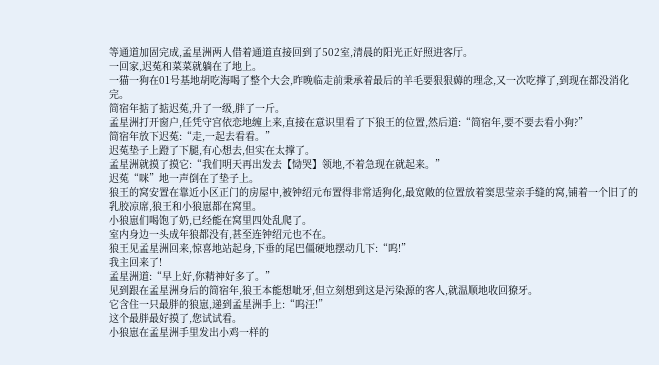等通道加固完成,孟星洲两人借着通道直接回到了502室,清晨的阳光正好照进客厅。
一回家,迟菟和菜菜就躺在了地上。
一猫一狗在01号基地胡吃海喝了整个大会,昨晚临走前秉承着最后的羊毛要狠狠薅的理念,又一次吃撑了,到现在都没消化完。
简宿年掂了掂迟菟,升了一级,胖了一斤。
孟星洲打开窗户,任凭守宫依恋地缠上来,直接在意识里看了下狼王的位置,然后道:“简宿年,要不要去看小狗?”
简宿年放下迟菟:“走,一起去看看。”
迟菟垫子上蹬了下腿,有心想去,但实在太撑了。
孟星洲就摸了摸它:“我们明天再出发去【恸哭】领地,不着急现在就起来。”
迟菟“咪”地一声倒在了垫子上。
狼王的窝安置在靠近小区正门的房屋中,被钟绍元布置得非常适狗化,最宽敞的位置放着窦思莹亲手缝的窝,铺着一个旧了的乳胶凉席,狼王和小狼崽都在窝里。
小狼崽们喝饱了奶,已经能在窝里四处乱爬了。
室内身边一头成年狼都没有,甚至连钟绍元也不在。
狼王见孟星洲回来,惊喜地站起身,下垂的尾巴僵硬地摆动几下:“呜!”
我主回来了!
孟星洲道:“早上好,你精神好多了。”
见到跟在孟星洲身后的简宿年,狼王本能想呲牙,但立刻想到这是污染源的客人,就温顺地收回獠牙。
它含住一只最胖的狼崽,递到孟星洲手上:“呜汪!”
这个最胖最好摸了,您试试看。
小狼崽在孟星洲手里发出小鸡一样的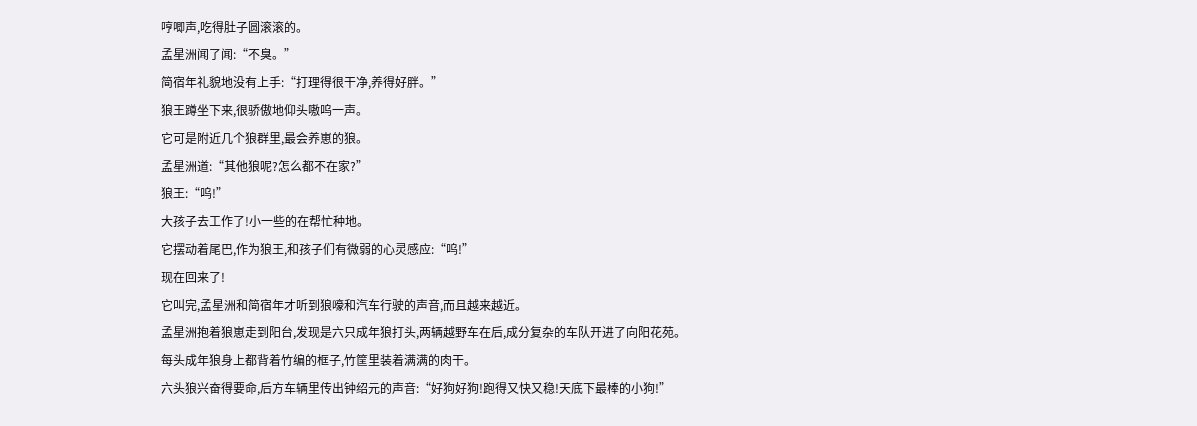哼唧声,吃得肚子圆滚滚的。
孟星洲闻了闻:“不臭。”
简宿年礼貌地没有上手:“打理得很干净,养得好胖。”
狼王蹲坐下来,很骄傲地仰头嗷呜一声。
它可是附近几个狼群里,最会养崽的狼。
孟星洲道:“其他狼呢?怎么都不在家?”
狼王:“呜!”
大孩子去工作了!小一些的在帮忙种地。
它摆动着尾巴,作为狼王,和孩子们有微弱的心灵感应:“呜!”
现在回来了!
它叫完,孟星洲和简宿年才听到狼嚎和汽车行驶的声音,而且越来越近。
孟星洲抱着狼崽走到阳台,发现是六只成年狼打头,两辆越野车在后,成分复杂的车队开进了向阳花苑。
每头成年狼身上都背着竹编的框子,竹筐里装着满满的肉干。
六头狼兴奋得要命,后方车辆里传出钟绍元的声音:“好狗好狗!跑得又快又稳!天底下最棒的小狗!”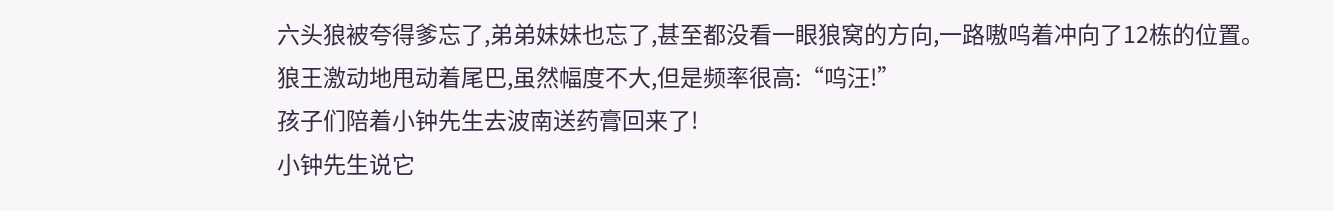六头狼被夸得爹忘了,弟弟妹妹也忘了,甚至都没看一眼狼窝的方向,一路嗷呜着冲向了12栋的位置。
狼王激动地甩动着尾巴,虽然幅度不大,但是频率很高:“呜汪!”
孩子们陪着小钟先生去波南送药膏回来了!
小钟先生说它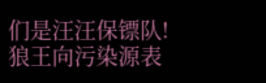们是汪汪保镖队!
狼王向污染源表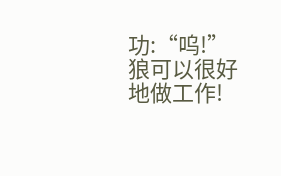功:“呜!”
狼可以很好地做工作!